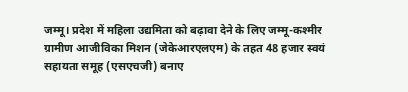जम्मू। प्रदेश में महिला उद्यमिता को बढ़ावा देने के लिए जम्मू-कश्मीर ग्रामीण आजीविका मिशन (जेकेआरएलएम) के तहत 48 हजार स्वयं सहायता समूह (एसएचजी) बनाए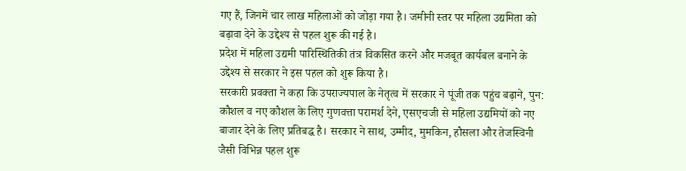गए हैं, जिनमें चार लाख महिलाओं को जोड़ा गया है। जमीनी स्तर पर महिला उद्यमिता को बढ़ावा देने के उद्देश्य से पहल शुरू की गई है।
प्रदेश में महिला उद्यमी पारिस्थितिकी तंत्र विकसित करने और मजबूत कार्यबल बनाने के उद्देश्य से सरकार ने इस पहल को शुरू किया है।
सरकारी प्रवक्ता ने कहा कि उपराज्यपाल के नेतृत्व में सरकार ने पूंजी तक पहुंच बढ़ाने, पुन: कौशल व नए कौशल के लिए गुणवत्ता परामर्श देने, एसएचजी से महिला उद्यमियों को नए बाजार देने के लिए प्रतिबद्ध है। सरकार ने साथ, उम्मीद, मुमकिन, हौसला और तेजस्विनी जैसी विभिन्न पहल शुरू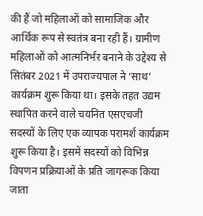की हैं जो महिलाओं को सामाजिक और आर्थिक रूप से स्वतंत्र बना रही हैं। ग्रामीण महिलाओं को आत्मनिर्भर बनाने के उद्देश्य से सितंबर 2021 में उपराज्यपाल ने ‘साथ’ कार्यक्रम शुरू किया था। इसके तहत उद्यम स्थापित करने वाले चयनित एसएचजी सदस्यों के लिए एक व्यापक परामर्श कार्यक्रम शुरू किया है। इसमें सदस्यों को विभिन्न विपणन प्रक्रियाओं के प्रति जागरूक किया जाता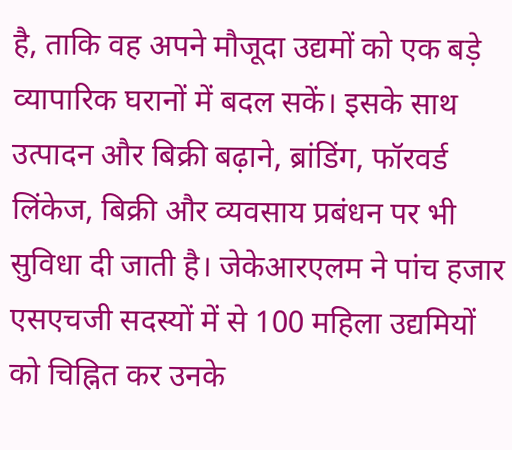है, ताकि वह अपने मौजूदा उद्यमों को एक बड़े व्यापारिक घरानों में बदल सकें। इसके साथ उत्पादन और बिक्री बढ़ाने, ब्रांडिंग, फॉरवर्ड लिंकेज, बिक्री और व्यवसाय प्रबंधन पर भी सुविधा दी जाती है। जेकेआरएलम ने पांच हजार एसएचजी सदस्यों में से 100 महिला उद्यमियों को चिह्नित कर उनके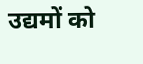उद्यमों को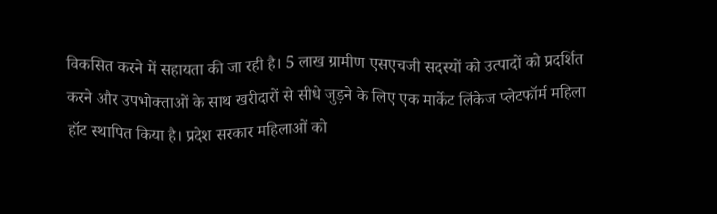विकसित करने में सहायता की जा रही है। 5 लाख ग्रामीण एसएचजी सदस्यों को उत्पादों को प्रदर्शित करने और उपभोक्ताओं के साथ खरीदारों से सीधे जुड़ने के लिए एक मार्केट लिंकेज प्लेटफॉर्म महिला हॉट स्थापित किया है। प्रदेश सरकार महिलाओं को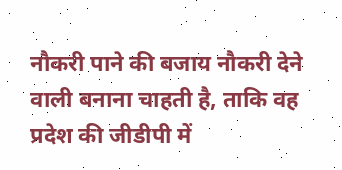नौकरी पाने की बजाय नौकरी देने वाली बनाना चाहती है, ताकि वह प्रदेश की जीडीपी में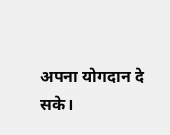अपना योगदान दे सके।